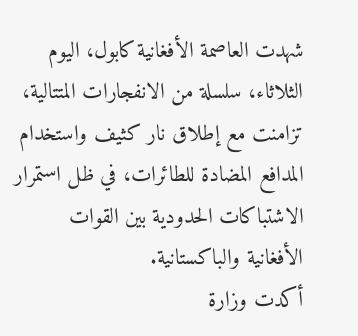شهدت العاصمة الأفغانية كابول، اليوم الثلاثاء، سلسلة من الانفجارات المتتالية، تزامنت مع إطلاق نار كثيف واستخدام المدافع المضادة للطائرات، في ظل استمرار الاشتباكات الحدودية بين القوات الأفغانية والباكستانية.
أكدت وزارة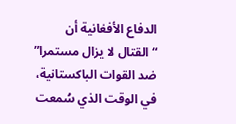الدفاع الأفغانية أن “القتال لا يزال مستمرا” ضد القوات الباكستانية، في الوقت الذي سُمعت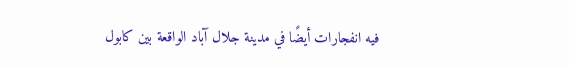فيه انفجارات أيضًا في مدينة جلال آباد الواقعة بين كابول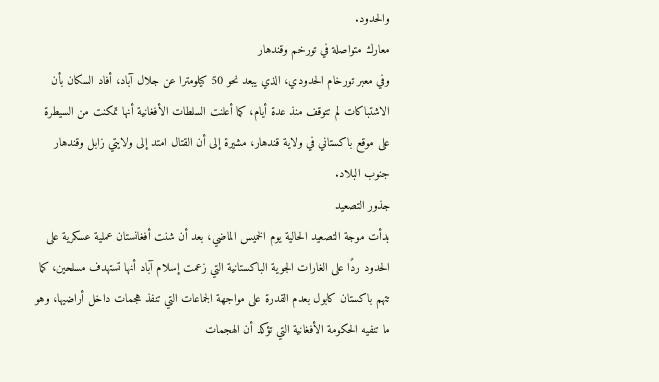والحدود.
معارك متواصلة في تورخم وقندهار
وفي معبر تورخام الحدودي، الذي يبعد نحو 50 كيلومترا عن جلال آباد، أفاد السكان بأن الاشتباكات لم تتوقف منذ عدة أيام، كما أعلنت السلطات الأفغانية أنها تمكنت من السيطرة على موقع باكستاني في ولاية قندهار، مشيرة إلى أن القتال امتد إلى ولايتي زابل وقندهار جنوب البلاد.
جذور التصعيد
بدأت موجة التصعيد الحالية يوم الخميس الماضي، بعد أن شنت أفغانستان عملية عسكرية على الحدود ردًا على الغارات الجوية الباكستانية التي زعمت إسلام آباد أنها تستهدف مسلحين، كما تتهم باكستان كابول بعدم القدرة على مواجهة الجماعات التي تنفذ هجمات داخل أراضيها، وهو ما تنفيه الحكومة الأفغانية التي تؤكد أن الهجمات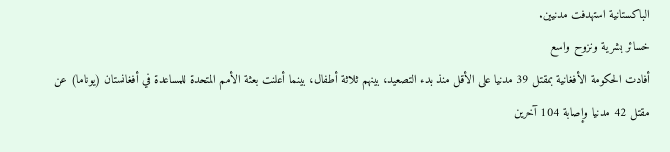الباكستانية استهدفت مدنيين.
خسائر بشرية ونزوح واسع
أفادت الحكومة الأفغانية بمقتل 39 مدنيا على الأقل منذ بدء التصعيد، بينهم ثلاثة أطفال، بينما أعلنت بعثة الأمم المتحدة للمساعدة في أفغانستان (يوناما) عن مقتل 42 مدنيا وإصابة 104 آخرين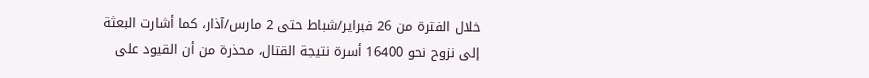خلال الفترة من 26 فبراير/شباط حتى 2 مارس/آذار، كما أشارت البعثة إلى نزوح نحو 16400 أسرة نتيجة القتال، محذرة من أن القيود على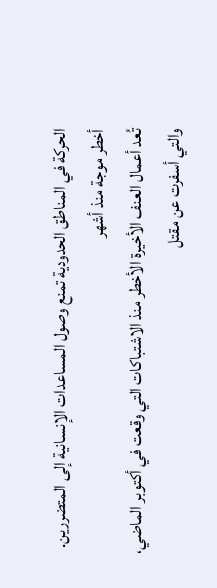الحركة في المناطق الحدودية تمنع وصول المساعدات الإنسانية إلى المتضررين.
أخطر موجة منذ أشهر
تُعد أعمال العنف الأخيرة الأخطر منذ الاشتباكات التي وقعت في أكتوبر الماضي، والتي أسفرت عن مقتل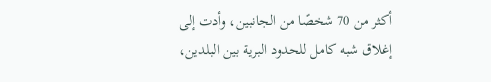أكثر من 70 شخصًا من الجانبين، وأدت إلى إغلاق شبه كامل للحدود البرية بين البلدين،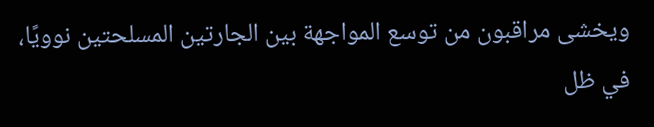ويخشى مراقبون من توسع المواجهة بين الجارتين المسلحتين نوويًا، في ظل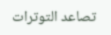تصاعد التوترات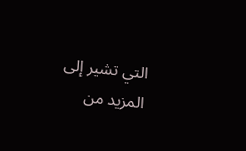التي تشير إلى المزيد من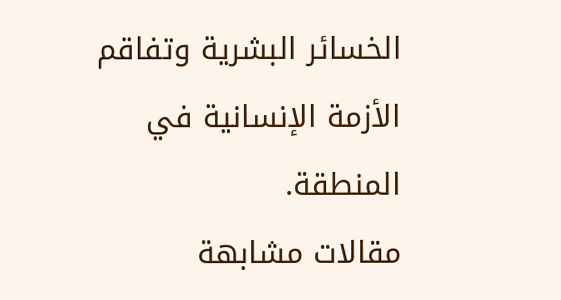الخسائر البشرية وتفاقم الأزمة الإنسانية في المنطقة.
مقالات مشابهة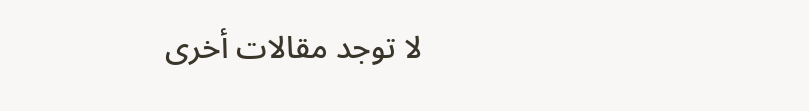لا توجد مقالات أخرى